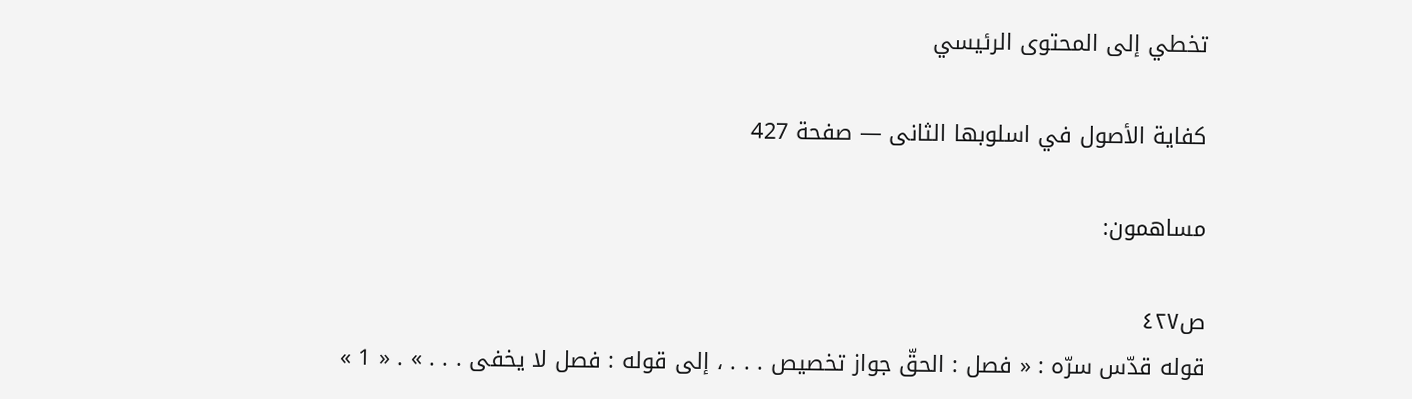تخطي إلى المحتوى الرئيسي

كفاية الأصول في اسلوبها الثانى — صفحة 427

مساهمون:

ص٤٢٧
قوله قدّس سرّه : « فصل : الحقّ جواز تخصيص . . . ، إلى قوله : فصل لا يخفى . . . » . « 1 »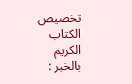تخصيص الكتاب الكريم بالخبر :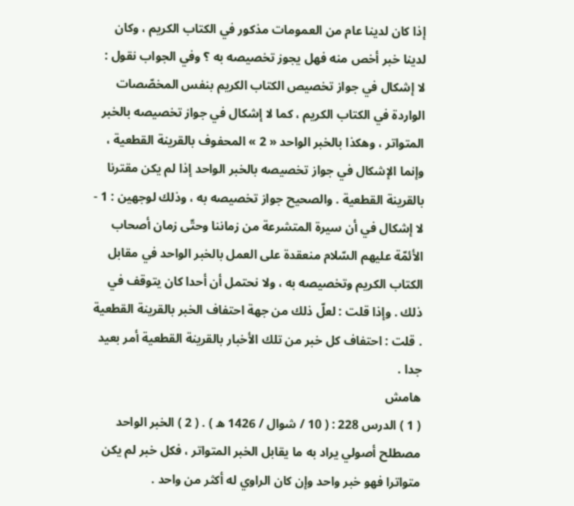إذا كان لدينا عام من العمومات مذكور في الكتاب الكريم ، وكان لدينا خبر أخص منه فهل يجوز تخصيصه به ؟ وفي الجواب نقول : لا إشكال في جواز تخصيص الكتاب الكريم بنفس المخصّصات الواردة في الكتاب الكريم ، كما لا إشكال في جواز تخصيصه بالخبر المتواتر ، وهكذا بالخبر الواحد « 2 » المحفوف بالقرينة القطعية ، وإنما الإشكال في جواز تخصيصه بالخبر الواحد إذا لم يكن مقترنا بالقرينة القطعية . والصحيح جواز تخصيصه به ، وذلك لوجهين : 1 - لا إشكال في أن سيرة المتشرعة من زماننا وحتّى زمان أصحاب الأئمّة عليهم السّلام منعقدة على العمل بالخبر الواحد في مقابل الكتاب الكريم وتخصيصه به ، ولا نحتمل أن أحدا كان يتوقف في ذلك . وإذا قلت : لعلّ ذلك من جهة احتفاف الخبر بالقرينة القطعية . قلت : احتفاف كل خبر من تلك الأخبار بالقرينة القطعية أمر بعيد جدا .
هامش
( 1 ) الدرس 228 : ( 10 / شوال / 1426 ه ) . ( 2 ) الخبر الواحد مصطلح أصولي يراد به ما يقابل الخبر المتواتر ، فكل خبر لم يكن متواترا فهو خبر واحد وإن كان الراوي له أكثر من واحد .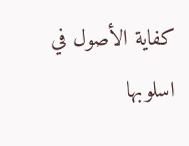كفاية الأصول في اسلوبها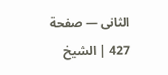الثانى — صفحة 427 | الشيخ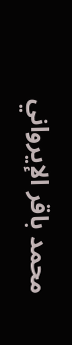محمد باقر الإيرواني